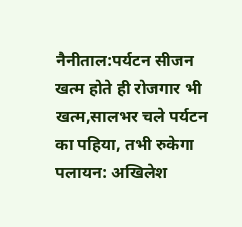नैनीताल:पर्यटन सीजन खत्म होते ही रोजगार भी खत्म,सालभर चले पर्यटन का पहिया, तभी रुकेगा पलायन: अखिलेश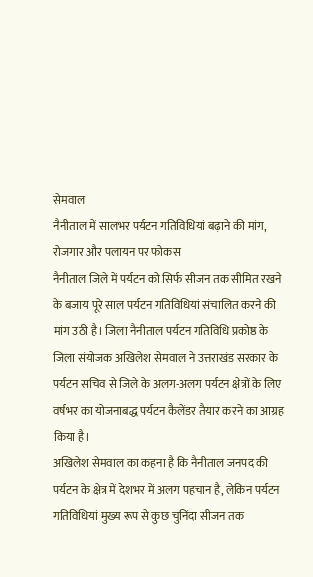सेमवाल
नैनीताल में सालभर पर्यटन गतिविधियां बढ़ाने की मांग, रोजगार और पलायन पर फोकस
नैनीताल जिले में पर्यटन को सिर्फ सीजन तक सीमित रखने के बजाय पूरे साल पर्यटन गतिविधियां संचालित करने की मांग उठी है। जिला नैनीताल पर्यटन गतिविधि प्रकोष्ठ के जिला संयोजक अखिलेश सेमवाल ने उत्तराखंड सरकार के पर्यटन सचिव से जिले के अलग-अलग पर्यटन क्षेत्रों के लिए वर्षभर का योजनाबद्ध पर्यटन कैलेंडर तैयार करने का आग्रह किया है।
अखिलेश सेमवाल का कहना है कि नैनीताल जनपद की पर्यटन के क्षेत्र में देशभर में अलग पहचान है, लेकिन पर्यटन गतिविधियां मुख्य रूप से कुछ चुनिंदा सीजन तक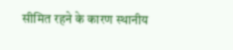सीमित रहने के कारण स्थानीय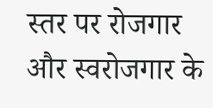स्तर पर रोजगार और स्वरोजगार के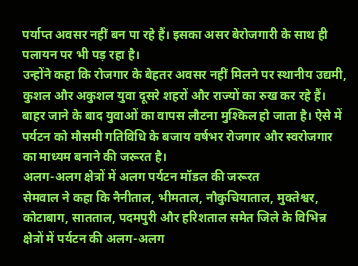पर्याप्त अवसर नहीं बन पा रहे हैं। इसका असर बेरोजगारी के साथ ही पलायन पर भी पड़ रहा है।
उन्होंने कहा कि रोजगार के बेहतर अवसर नहीं मिलने पर स्थानीय उद्यमी, कुशल और अकुशल युवा दूसरे शहरों और राज्यों का रुख कर रहे हैं। बाहर जाने के बाद युवाओं का वापस लौटना मुश्किल हो जाता है। ऐसे में पर्यटन को मौसमी गतिविधि के बजाय वर्षभर रोजगार और स्वरोजगार का माध्यम बनाने की जरूरत है।
अलग-अलग क्षेत्रों में अलग पर्यटन मॉडल की जरूरत
सेमवाल ने कहा कि नैनीताल, भीमताल, नौकुचियाताल, मुक्तेश्वर, कोटाबाग, सातताल, पदमपुरी और हरिशताल समेत जिले के विभिन्न क्षेत्रों में पर्यटन की अलग-अलग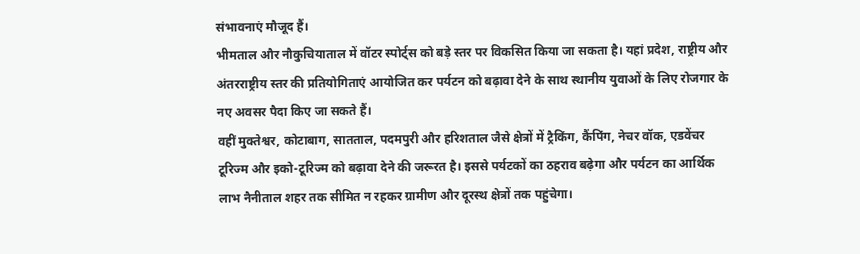संभावनाएं मौजूद हैं।
भीमताल और नौकुचियाताल में वॉटर स्पोर्ट्स को बड़े स्तर पर विकसित किया जा सकता है। यहां प्रदेश, राष्ट्रीय और अंतरराष्ट्रीय स्तर की प्रतियोगिताएं आयोजित कर पर्यटन को बढ़ावा देने के साथ स्थानीय युवाओं के लिए रोजगार के नए अवसर पैदा किए जा सकते हैं।
वहीं मुक्तेश्वर, कोटाबाग, सातताल, पदमपुरी और हरिशताल जैसे क्षेत्रों में ट्रैकिंग, कैंपिंग, नेचर वॉक, एडवेंचर टूरिज्म और इको-टूरिज्म को बढ़ावा देने की जरूरत है। इससे पर्यटकों का ठहराव बढ़ेगा और पर्यटन का आर्थिक लाभ नैनीताल शहर तक सीमित न रहकर ग्रामीण और दूरस्थ क्षेत्रों तक पहुंचेगा।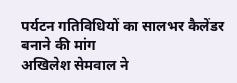पर्यटन गतिविधियों का सालभर कैलेंडर बनाने की मांग
अखिलेश सेमवाल ने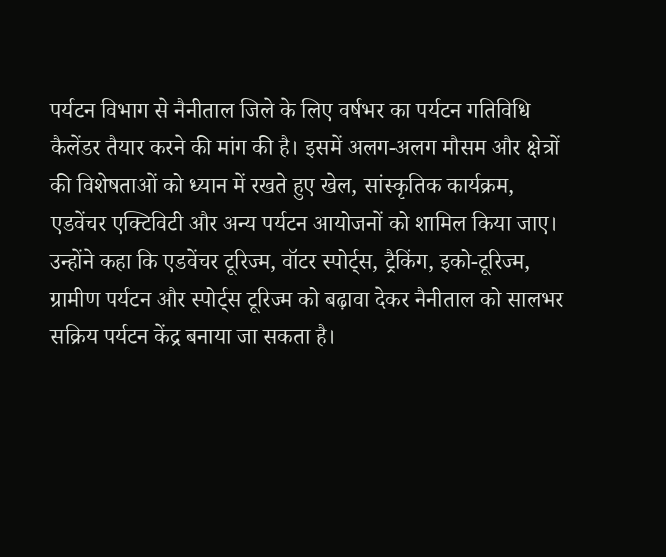पर्यटन विभाग से नैनीताल जिले के लिए वर्षभर का पर्यटन गतिविधि कैलेंडर तैयार करने की मांग की है। इसमें अलग-अलग मौसम और क्षेत्रों की विशेषताओं को ध्यान में रखते हुए खेल, सांस्कृतिक कार्यक्रम, एडवेंचर एक्टिविटी और अन्य पर्यटन आयोजनों को शामिल किया जाए।
उन्होंने कहा कि एडवेंचर टूरिज्म, वॉटर स्पोर्ट्स, ट्रैकिंग, इको-टूरिज्म, ग्रामीण पर्यटन और स्पोर्ट्स टूरिज्म को बढ़ावा देकर नैनीताल को सालभर सक्रिय पर्यटन केंद्र बनाया जा सकता है।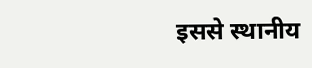इससे स्थानीय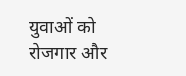युवाओं को रोजगार और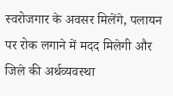स्वरोजगार के अवसर मिलेंगे, पलायन पर रोक लगाने में मदद मिलेगी और जिले की अर्थव्यवस्था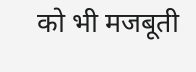को भी मजबूती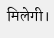मिलेगी।